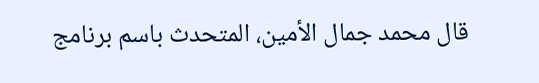قال محمد جمال الأمين، المتحدث باسم برنامج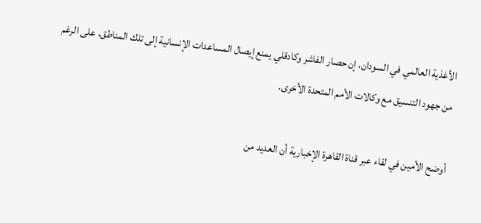الأغذية العالمي في السودان، إن حصار الفاشر وكادقلي يمنع إيصال المساعدات الإنسانية إلى تلك المناطق، على الرغم من جهود التنسيق مع وكالات الأمم المتحدة الأخرى.

أوضح الأمين في لقاء عبر قناة القاهرة الإخبارية أن العديد من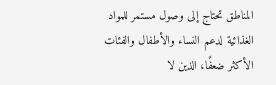المناطق تحتاج إلى وصول مستمر للمواد الغذائية لدعم النساء والأطفال والفئات الأكثر ضعفًا، الذين لا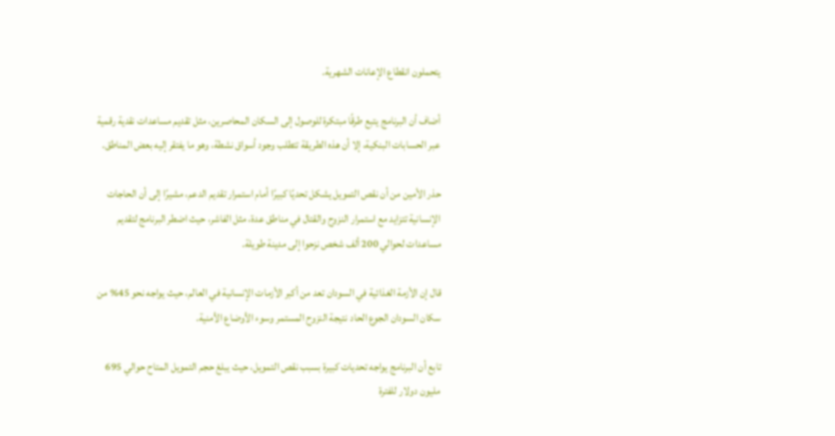يتحملون انقطاع الإعانات الشهرية.

أضاف أن البرنامج يتبع طرقًا مبتكرة للوصول إلى السكان المحاصرين، مثل تقديم مساعدات نقدية رقمية عبر الحسابات البنكية، إلا أن هذه الطريقة تتطلب وجود أسواق نشطة، وهو ما يفتقر إليه بعض المناطق.

حذر الأمين من أن نقص التمويل يشكل تحديًا كبيرًا أمام استمرار تقديم الدعم، مشيرًا إلى أن الحاجات الإنسانية تتزايد مع استمرار النزوح والقتال في مناطق عدة، مثل الفاشر، حيث اضطر البرنامج لتقديم مساعدات لحوالي 200 ألف شخص نزحوا إلى مدينة طويلة.

قال إن الأزمة الغذائية في السودان تعد من أكبر الأزمات الإنسانية في العالم، حيث يواجه نحو 45% من سكان السودان الجوع الحاد نتيجة النزوح المستمر وسوء الأوضاع الأمنية.

تابع أن البرنامج يواجه تحديات كبيرة بسبب نقص التمويل، حيث يبلغ حجم التمويل المتاح حوالي 695 مليون دولار للفترة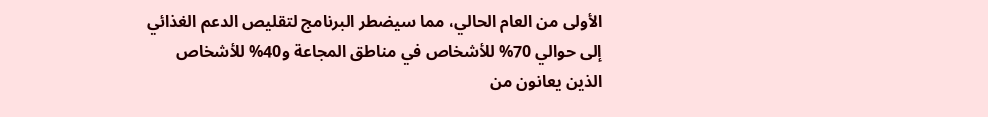الأولى من العام الحالي، مما سيضطر البرنامج لتقليص الدعم الغذائي إلى حوالي 70% للأشخاص في مناطق المجاعة و40% للأشخاص الذين يعانون من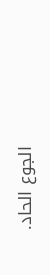الجوع الحاد.